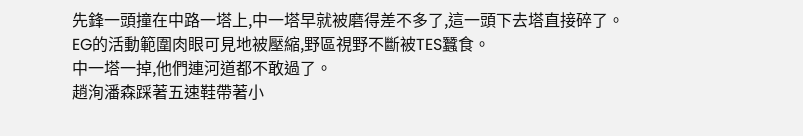先鋒一頭撞在中路一塔上,中一塔早就被磨得差不多了,這一頭下去塔直接碎了。
EG的活動範圍肉眼可見地被壓縮,野區視野不斷被TES蠶食。
中一塔一掉,他們連河道都不敢過了。
趙洵潘森踩著五速鞋帶著小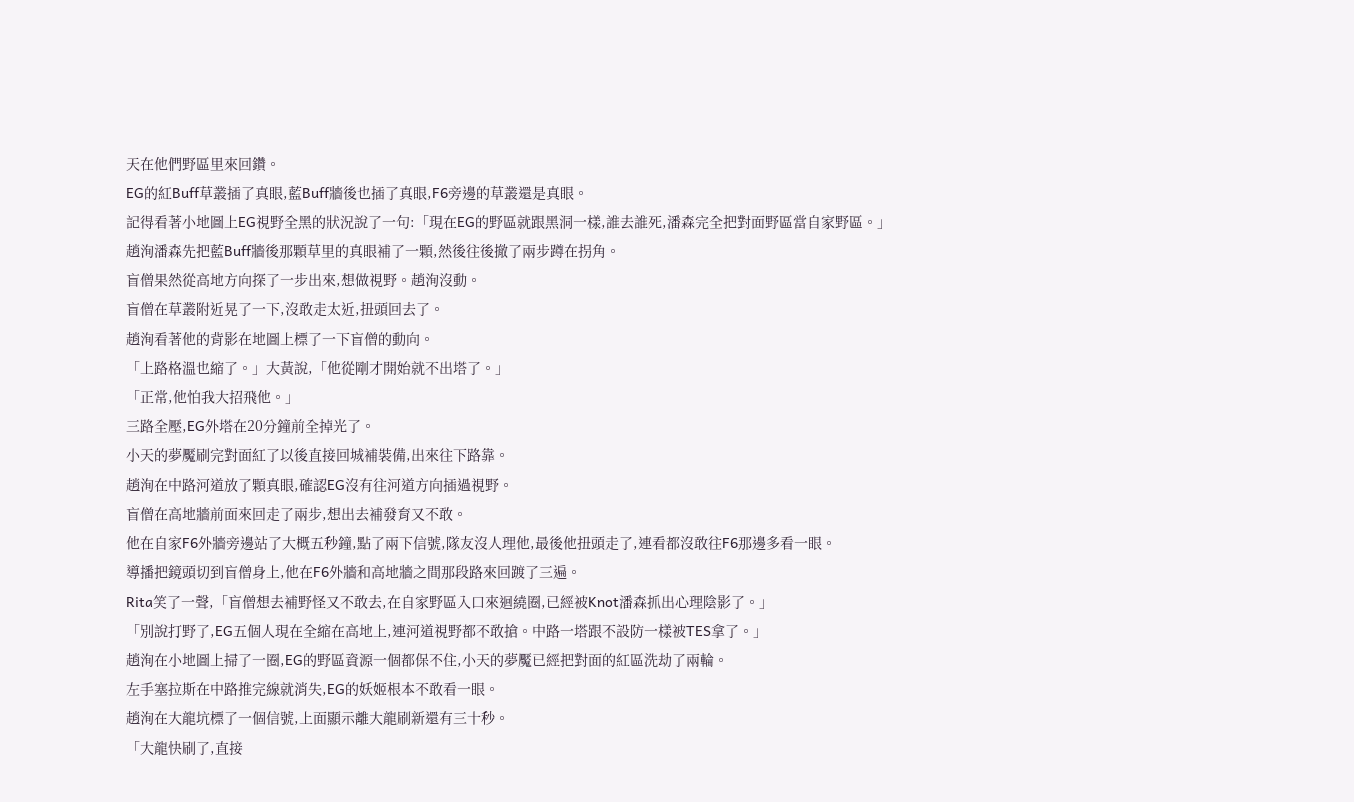天在他們野區里來回鑽。
EG的紅Buff草叢插了真眼,藍Buff牆後也插了真眼,F6旁邊的草叢還是真眼。
記得看著小地圖上EG視野全黑的狀況說了一句:「現在EG的野區就跟黑洞一樣,誰去誰死,潘森完全把對面野區當自家野區。」
趙洵潘森先把藍Buff牆後那顆草里的真眼補了一顆,然後往後撤了兩步蹲在拐角。
盲僧果然從高地方向探了一步出來,想做視野。趙洵沒動。
盲僧在草叢附近晃了一下,沒敢走太近,扭頭回去了。
趙洵看著他的背影在地圖上標了一下盲僧的動向。
「上路格溫也縮了。」大黃說,「他從剛才開始就不出塔了。」
「正常,他怕我大招飛他。」
三路全壓,EG外塔在20分鐘前全掉光了。
小天的夢魘刷完對面紅了以後直接回城補裝備,出來往下路靠。
趙洵在中路河道放了顆真眼,確認EG沒有往河道方向插過視野。
盲僧在高地牆前面來回走了兩步,想出去補發育又不敢。
他在自家F6外牆旁邊站了大概五秒鐘,點了兩下信號,隊友沒人理他,最後他扭頭走了,連看都沒敢往F6那邊多看一眼。
導播把鏡頭切到盲僧身上,他在F6外牆和高地牆之間那段路來回踱了三遍。
Rita笑了一聲,「盲僧想去補野怪又不敢去,在自家野區入口來迴繞圈,已經被Knot潘森抓出心理陰影了。」
「別說打野了,EG五個人現在全縮在高地上,連河道視野都不敢搶。中路一塔跟不設防一樣被TES拿了。」
趙洵在小地圖上掃了一圈,EG的野區資源一個都保不住,小天的夢魘已經把對面的紅區洗劫了兩輪。
左手塞拉斯在中路推完線就消失,EG的妖姬根本不敢看一眼。
趙洵在大龍坑標了一個信號,上面顯示離大龍刷新還有三十秒。
「大龍快刷了,直接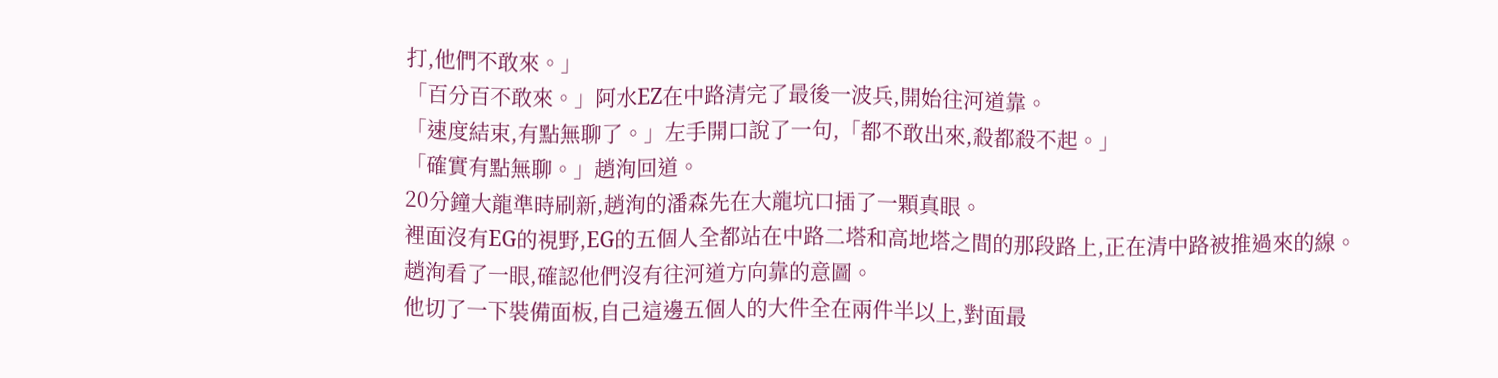打,他們不敢來。」
「百分百不敢來。」阿水EZ在中路清完了最後一波兵,開始往河道靠。
「速度結束,有點無聊了。」左手開口說了一句,「都不敢出來,殺都殺不起。」
「確實有點無聊。」趙洵回道。
20分鐘大龍準時刷新,趙洵的潘森先在大龍坑口插了一顆真眼。
裡面沒有EG的視野,EG的五個人全都站在中路二塔和高地塔之間的那段路上,正在清中路被推過來的線。
趙洵看了一眼,確認他們沒有往河道方向靠的意圖。
他切了一下裝備面板,自己這邊五個人的大件全在兩件半以上,對面最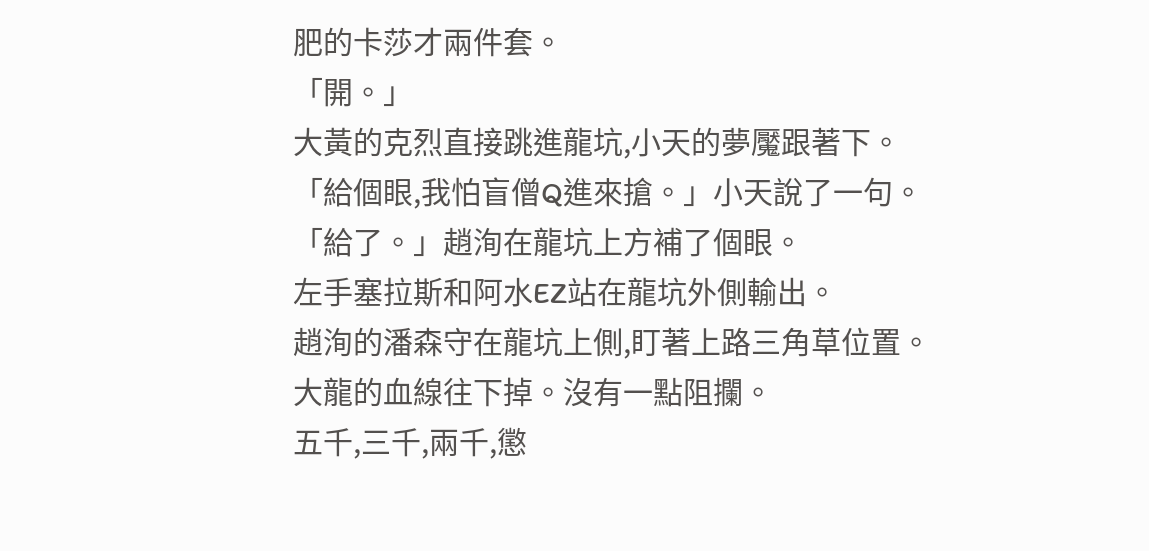肥的卡莎才兩件套。
「開。」
大黃的克烈直接跳進龍坑,小天的夢魘跟著下。
「給個眼,我怕盲僧Q進來搶。」小天說了一句。
「給了。」趙洵在龍坑上方補了個眼。
左手塞拉斯和阿水EZ站在龍坑外側輸出。
趙洵的潘森守在龍坑上側,盯著上路三角草位置。
大龍的血線往下掉。沒有一點阻攔。
五千,三千,兩千,懲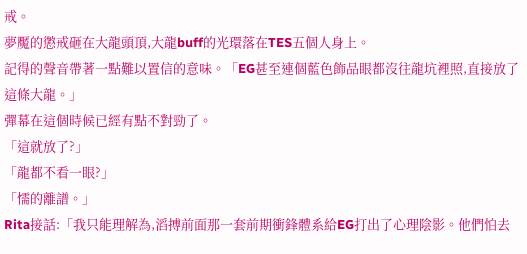戒。
夢魘的懲戒砸在大龍頭頂,大龍buff的光環落在TES五個人身上。
記得的聲音帶著一點難以置信的意味。「EG甚至連個藍色飾品眼都沒往龍坑裡照,直接放了這條大龍。」
彈幕在這個時候已經有點不對勁了。
「這就放了?」
「龍都不看一眼?」
「懦的離譜。」
Rita接話:「我只能理解為,滔搏前面那一套前期衝鋒體系給EG打出了心理陰影。他們怕去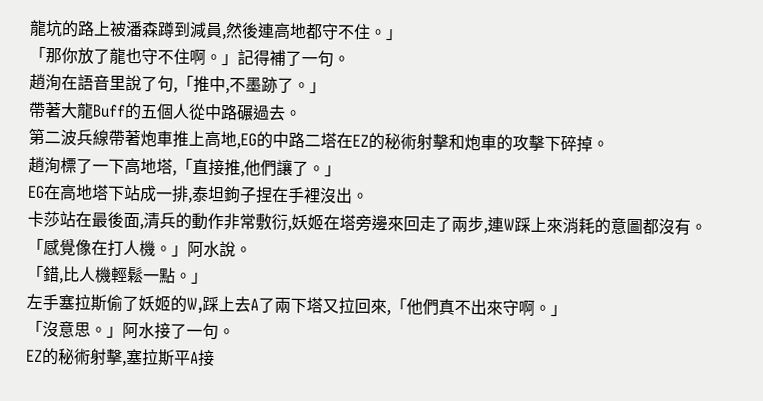龍坑的路上被潘森蹲到減員,然後連高地都守不住。」
「那你放了龍也守不住啊。」記得補了一句。
趙洵在語音里說了句,「推中,不墨跡了。」
帶著大龍Buff的五個人從中路碾過去。
第二波兵線帶著炮車推上高地,EG的中路二塔在EZ的秘術射擊和炮車的攻擊下碎掉。
趙洵標了一下高地塔,「直接推,他們讓了。」
EG在高地塔下站成一排,泰坦鉤子捏在手裡沒出。
卡莎站在最後面,清兵的動作非常敷衍,妖姬在塔旁邊來回走了兩步,連W踩上來消耗的意圖都沒有。
「感覺像在打人機。」阿水說。
「錯,比人機輕鬆一點。」
左手塞拉斯偷了妖姬的W,踩上去A了兩下塔又拉回來,「他們真不出來守啊。」
「沒意思。」阿水接了一句。
EZ的秘術射擊,塞拉斯平A接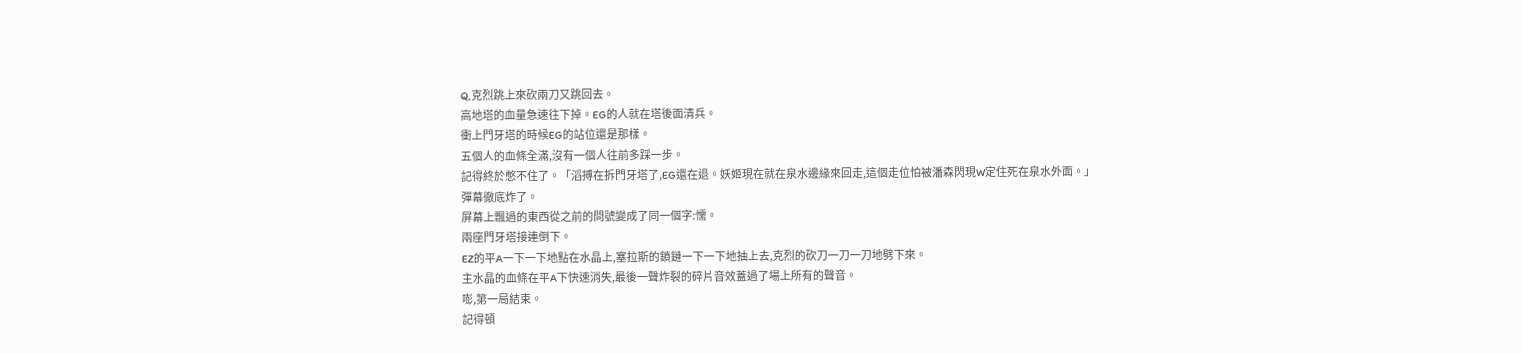Q,克烈跳上來砍兩刀又跳回去。
高地塔的血量急速往下掉。EG的人就在塔後面清兵。
衝上門牙塔的時候EG的站位還是那樣。
五個人的血條全滿,沒有一個人往前多踩一步。
記得終於憋不住了。「滔搏在拆門牙塔了,EG還在退。妖姬現在就在泉水邊緣來回走,這個走位怕被潘森閃現W定住死在泉水外面。」
彈幕徹底炸了。
屏幕上飄過的東西從之前的問號變成了同一個字:懦。
兩座門牙塔接連倒下。
EZ的平A一下一下地點在水晶上,塞拉斯的鎖鏈一下一下地抽上去,克烈的砍刀一刀一刀地劈下來。
主水晶的血條在平A下快速消失,最後一聲炸裂的碎片音效蓋過了場上所有的聲音。
嘭,第一局結束。
記得頓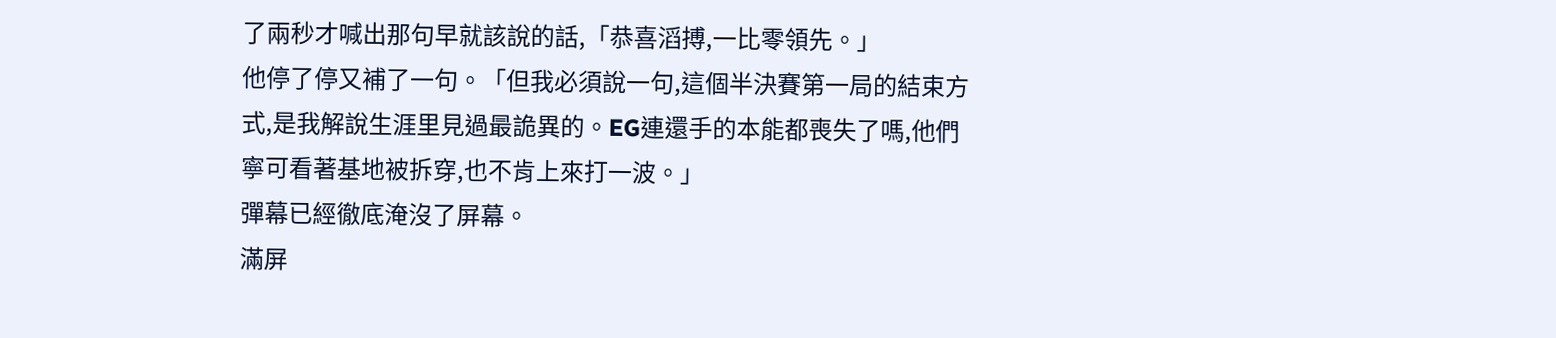了兩秒才喊出那句早就該說的話,「恭喜滔搏,一比零領先。」
他停了停又補了一句。「但我必須說一句,這個半決賽第一局的結束方式,是我解說生涯里見過最詭異的。EG連還手的本能都喪失了嗎,他們寧可看著基地被拆穿,也不肯上來打一波。」
彈幕已經徹底淹沒了屏幕。
滿屏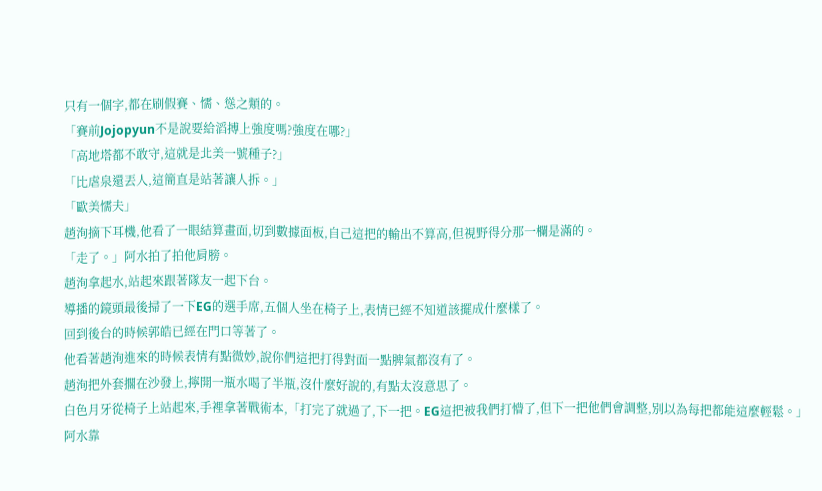只有一個字,都在刷假賽、懦、慫之類的。
「賽前Jojopyun不是說要給滔搏上強度嗎?強度在哪?」
「高地塔都不敢守,這就是北美一號種子?」
「比虐泉還丟人,這簡直是站著讓人拆。」
「歐美懦夫」
趙洵摘下耳機,他看了一眼結算畫面,切到數據面板,自己這把的輸出不算高,但視野得分那一欄是滿的。
「走了。」阿水拍了拍他肩膀。
趙洵拿起水,站起來跟著隊友一起下台。
導播的鏡頭最後掃了一下EG的選手席,五個人坐在椅子上,表情已經不知道該擺成什麼樣了。
回到後台的時候郭皓已經在門口等著了。
他看著趙洵進來的時候表情有點微妙,說你們這把打得對面一點脾氣都沒有了。
趙洵把外套擱在沙發上,擰開一瓶水喝了半瓶,沒什麼好說的,有點太沒意思了。
白色月牙從椅子上站起來,手裡拿著戰術本,「打完了就過了,下一把。EG這把被我們打懵了,但下一把他們會調整,別以為每把都能這麼輕鬆。」
阿水靠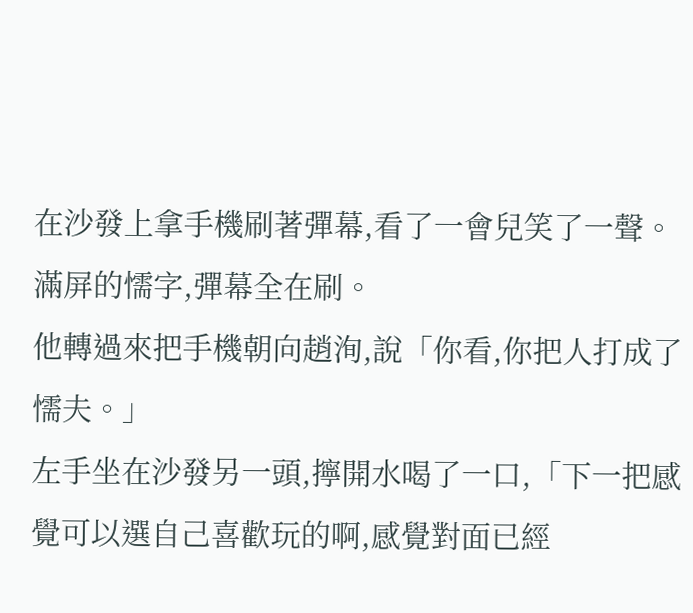在沙發上拿手機刷著彈幕,看了一會兒笑了一聲。
滿屏的懦字,彈幕全在刷。
他轉過來把手機朝向趙洵,說「你看,你把人打成了懦夫。」
左手坐在沙發另一頭,擰開水喝了一口,「下一把感覺可以選自己喜歡玩的啊,感覺對面已經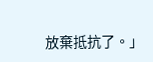放棄抵抗了。」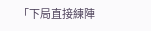「下局直接練陣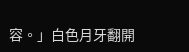容。」白色月牙翻開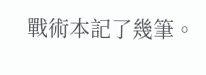戰術本記了幾筆。